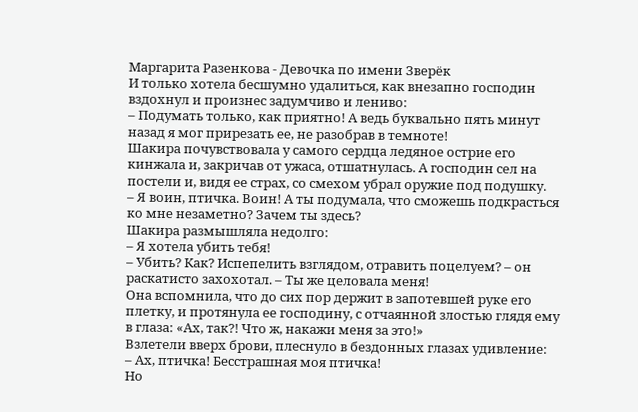Маргарита Разенкова - Девочка по имени Зверёк
И только хотела бесшумно удалиться, как внезапно господин вздохнул и произнес задумчиво и лениво:
– Подумать только, как приятно! А ведь буквально пять минут назад я мог прирезать ее, не разобрав в темноте!
Шакира почувствовала у самого сердца ледяное острие его кинжала и, закричав от ужаса, отшатнулась. А господин сел на постели и, видя ее страх, со смехом убрал оружие под подушку.
– Я воин, птичка. Воин! А ты подумала, что сможешь подкрасться ко мне незаметно? Зачем ты здесь?
Шакира размышляла недолго:
– Я хотела убить тебя!
– Убить? Как? Испепелить взглядом, отравить поцелуем? – он раскатисто захохотал. – Ты же целовала меня!
Она вспомнила, что до сих пор держит в запотевшей руке его плетку, и протянула ее господину, с отчаянной злостью глядя ему в глаза: «Ах, так?! Что ж, накажи меня за это!»
Взлетели вверх брови, плеснуло в бездонных глазах удивление:
– Ах, птичка! Бесстрашная моя птичка!
Но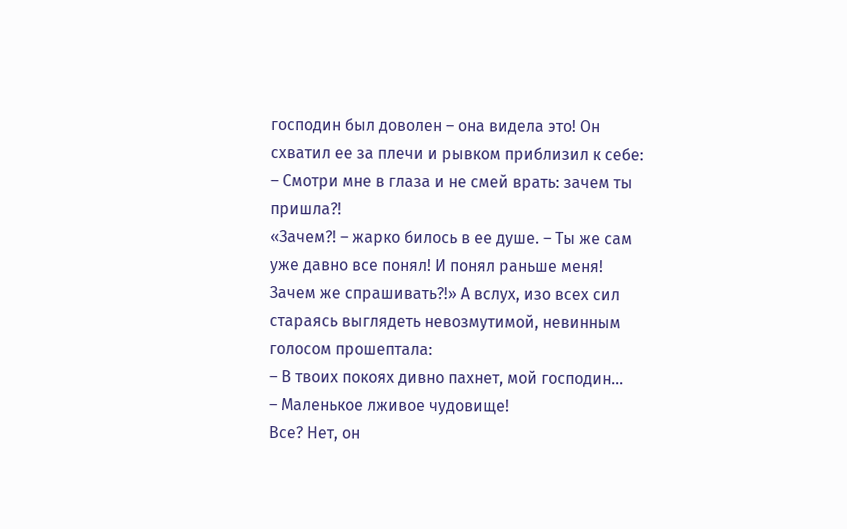господин был доволен – она видела это! Он схватил ее за плечи и рывком приблизил к себе:
– Смотри мне в глаза и не смей врать: зачем ты пришла?!
«Зачем?! – жарко билось в ее душе. – Ты же сам уже давно все понял! И понял раньше меня! Зачем же спрашивать?!» А вслух, изо всех сил стараясь выглядеть невозмутимой, невинным голосом прошептала:
– В твоих покоях дивно пахнет, мой господин…
– Маленькое лживое чудовище!
Все? Нет, он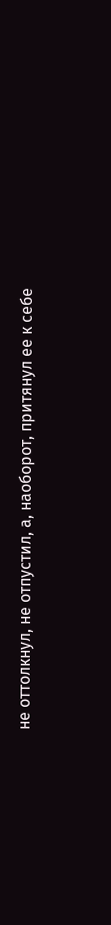не оттолкнул, не отпустил, а, наоборот, притянул ее к себе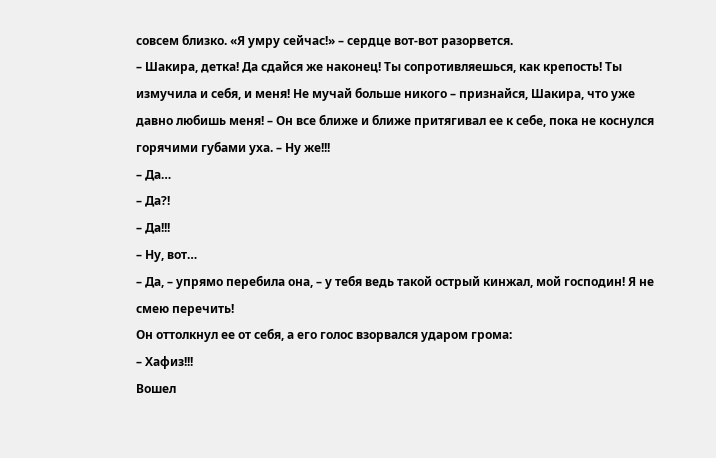совсем близко. «Я умру сейчас!» – сердце вот-вот разорвется.
– Шакира, детка! Да сдайся же наконец! Ты сопротивляешься, как крепость! Ты измучила и себя, и меня! Не мучай больше никого – признайся, Шакира, что уже давно любишь меня! – Он все ближе и ближе притягивал ее к себе, пока не коснулся горячими губами уха. – Ну же!!!
– Да…
– Да?!
– Да!!!
– Ну, вот…
– Да, – упрямо перебила она, – у тебя ведь такой острый кинжал, мой господин! Я не смею перечить!
Он оттолкнул ее от себя, а его голос взорвался ударом грома:
– Хафиз!!!
Вошел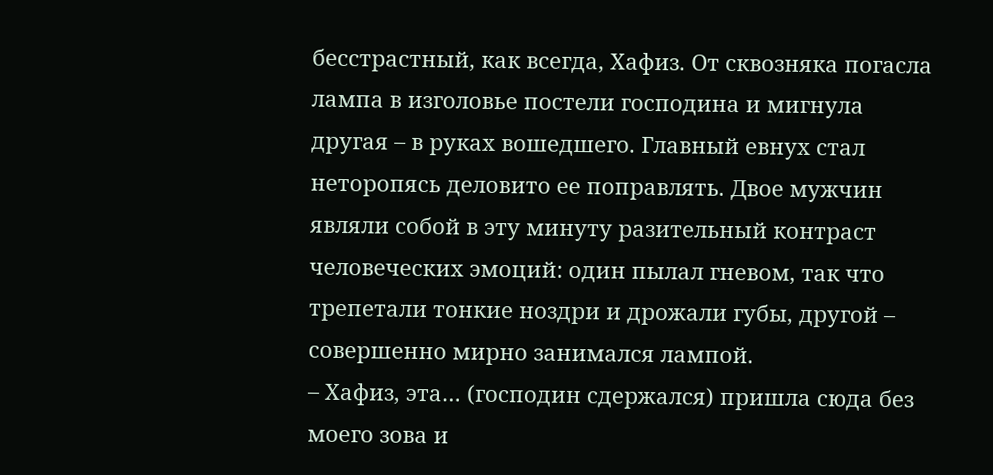бесстрастный, как всегда, Хафиз. От сквозняка погасла лампа в изголовье постели господина и мигнула другая – в руках вошедшего. Главный евнух стал неторопясь деловито ее поправлять. Двое мужчин являли собой в эту минуту разительный контраст человеческих эмоций: один пылал гневом, так что трепетали тонкие ноздри и дрожали губы, другой – совершенно мирно занимался лампой.
– Хафиз, эта… (господин сдержался) пришла сюда без моего зова и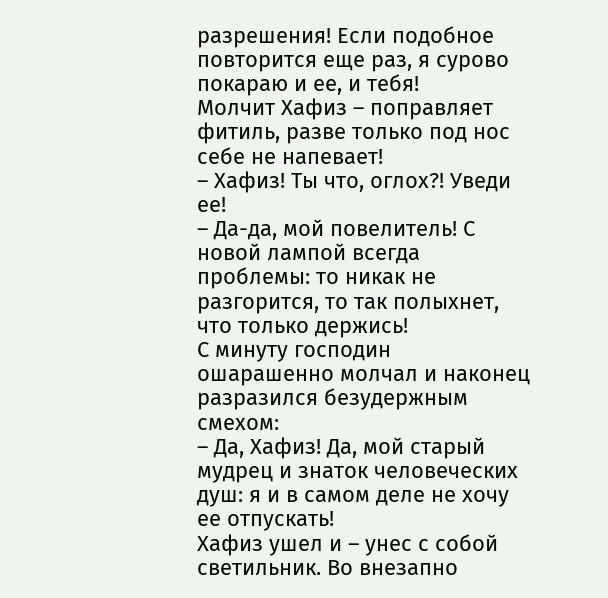разрешения! Если подобное повторится еще раз, я сурово покараю и ее, и тебя!
Молчит Хафиз – поправляет фитиль, разве только под нос себе не напевает!
– Хафиз! Ты что, оглох?! Уведи ее!
– Да-да, мой повелитель! С новой лампой всегда проблемы: то никак не разгорится, то так полыхнет, что только держись!
С минуту господин ошарашенно молчал и наконец разразился безудержным смехом:
– Да, Хафиз! Да, мой старый мудрец и знаток человеческих душ: я и в самом деле не хочу ее отпускать!
Хафиз ушел и – унес с собой светильник. Во внезапно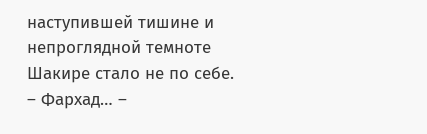наступившей тишине и непроглядной темноте Шакире стало не по себе.
– Фархад… –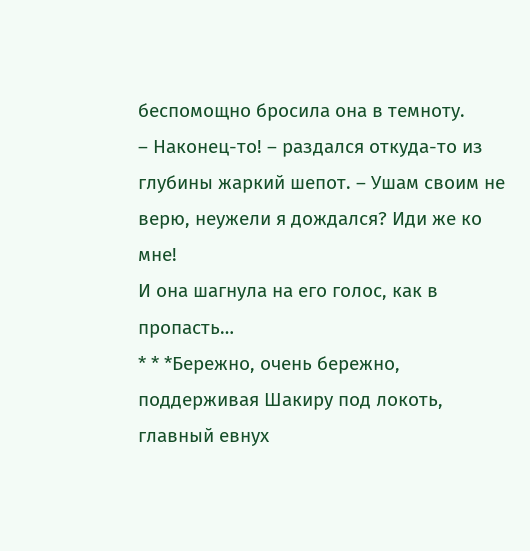беспомощно бросила она в темноту.
– Наконец-то! – раздался откуда-то из глубины жаркий шепот. – Ушам своим не верю, неужели я дождался? Иди же ко мне!
И она шагнула на его голос, как в пропасть…
* * *Бережно, очень бережно, поддерживая Шакиру под локоть, главный евнух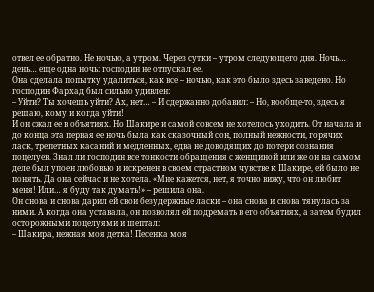отвел ее обратно. Не ночью, а утром. Через сутки – утром следующего дня. Ночь… день… еще одна ночь: господин не отпускал ее.
Она сделала попытку удалиться, как все – ночью, как это было здесь заведено. Но господин Фархад был сильно удивлен:
– Уйти? Ты хочешь уйти? Ах, нет… – И сдержанно добавил: – Но, вообще-то, здесь я решаю, кому и когда уйти!
И он сжал ее в объятиях. Но Шакире и самой совсем не хотелось уходить. От начала и до конца эта первая ее ночь была как сказочный сон, полный нежности, горячих ласк, трепетных касаний и медленных, едва не доводящих до потери сознания поцелуев. Знал ли господин все тонкости обращения с женщиной или же он на самом деле был упоен любовью и искренен в своем страстном чувстве к Шакире, ей было не понять. Да она сейчас и не хотела. «Мне кажется, нет, я точно вижу, что он любит меня! Или… я буду так думать!» – решила она.
Он снова и снова дарил ей свои безудержные ласки – она снова и снова тянулась за ними. А когда она уставала, он позволял ей подремать в его объятиях, а затем будил осторожными поцелуями и шептал:
– Шакира, нежная моя детка! Песенка моя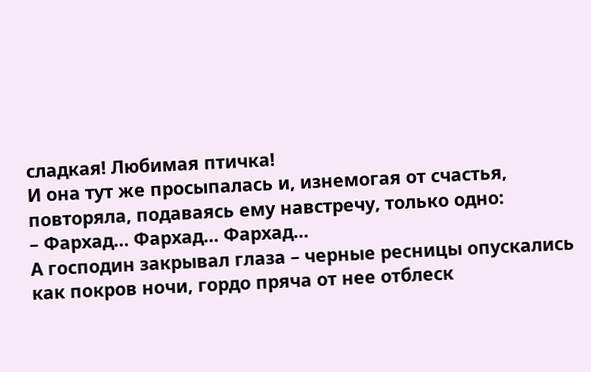сладкая! Любимая птичка!
И она тут же просыпалась и, изнемогая от счастья, повторяла, подаваясь ему навстречу, только одно:
– Фархад… Фархад… Фархад…
А господин закрывал глаза – черные ресницы опускались как покров ночи, гордо пряча от нее отблеск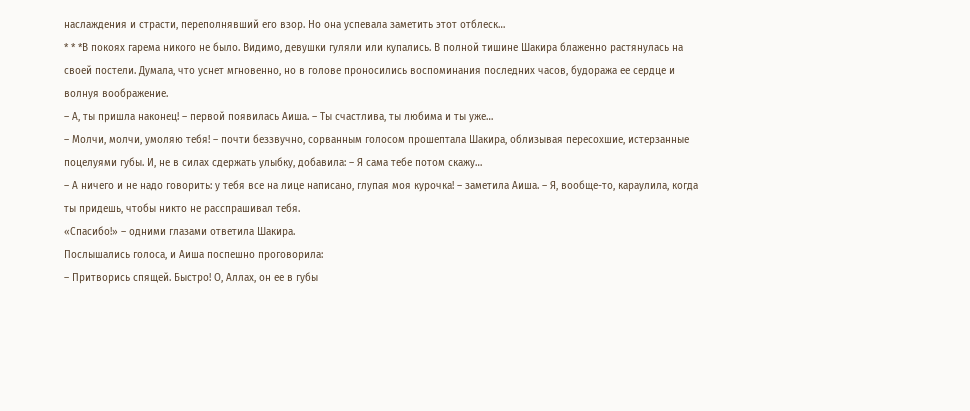наслаждения и страсти, переполнявший его взор. Но она успевала заметить этот отблеск…
* * *В покоях гарема никого не было. Видимо, девушки гуляли или купались. В полной тишине Шакира блаженно растянулась на своей постели. Думала, что уснет мгновенно, но в голове проносились воспоминания последних часов, будоража ее сердце и волнуя воображение.
– А, ты пришла наконец! – первой появилась Аиша. – Ты счастлива, ты любима и ты уже…
– Молчи, молчи, умоляю тебя! – почти беззвучно, сорванным голосом прошептала Шакира, облизывая пересохшие, истерзанные поцелуями губы. И, не в силах сдержать улыбку, добавила: – Я сама тебе потом скажу…
– А ничего и не надо говорить: у тебя все на лице написано, глупая моя курочка! – заметила Аиша. – Я, вообще-то, караулила, когда ты придешь, чтобы никто не расспрашивал тебя.
«Спасибо!» – одними глазами ответила Шакира.
Послышались голоса, и Аиша поспешно проговорила:
– Притворись спящей. Быстро! О, Аллах, он ее в губы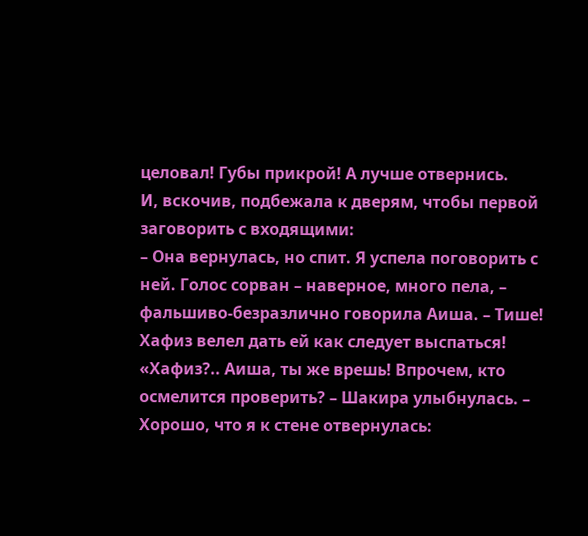целовал! Губы прикрой! А лучше отвернись.
И, вскочив, подбежала к дверям, чтобы первой заговорить с входящими:
– Она вернулась, но спит. Я успела поговорить с ней. Голос сорван – наверное, много пела, – фальшиво-безразлично говорила Аиша. – Тише! Хафиз велел дать ей как следует выспаться!
«Хафиз?.. Аиша, ты же врешь! Впрочем, кто осмелится проверить? – Шакира улыбнулась. – Хорошо, что я к стене отвернулась: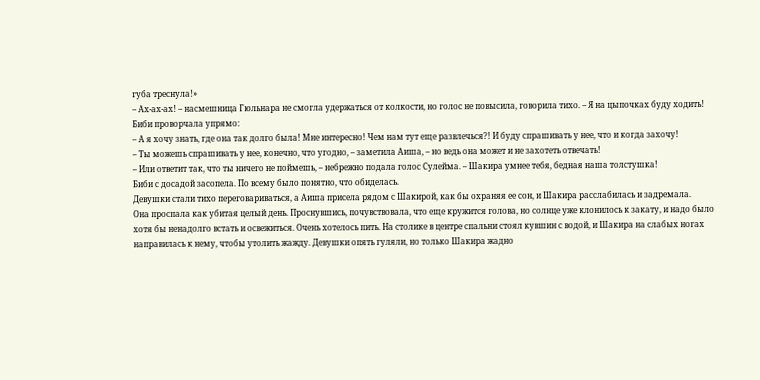губа треснула!»
– Ах-ах-ах! – насмешница Гюльнара не смогла удержаться от колкости, но голос не повысила, говорила тихо. – Я на цыпочках буду ходить!
Биби проворчала упрямо:
– А я хочу знать, где она так долго была! Мне интересно! Чем нам тут еще развлечься?! И буду спрашивать у нее, что и когда захочу!
– Ты можешь спрашивать у нее, конечно, что угодно, – заметила Аиша, – но ведь она может и не захотеть отвечать!
– Или ответит так, что ты ничего не поймешь, – небрежно подала голос Сулейма. – Шакира умнее тебя, бедная наша толстушка!
Биби с досадой засопела. По всему было понятно, что обиделась.
Девушки стали тихо переговариваться, а Аиша присела рядом с Шакирой, как бы охраняя ее сон, и Шакира расслабилась и задремала.
Она проспала как убитая целый день. Проснувшись, почувствовала, что еще кружится голова, но солнце уже клонилось к закату, и надо было хотя бы ненадолго встать и освежиться. Очень хотелось пить. На столике в центре спальни стоял кувшин с водой, и Шакира на слабых ногах направилась к нему, чтобы утолить жажду. Девушки опять гуляли, но только Шакира жадно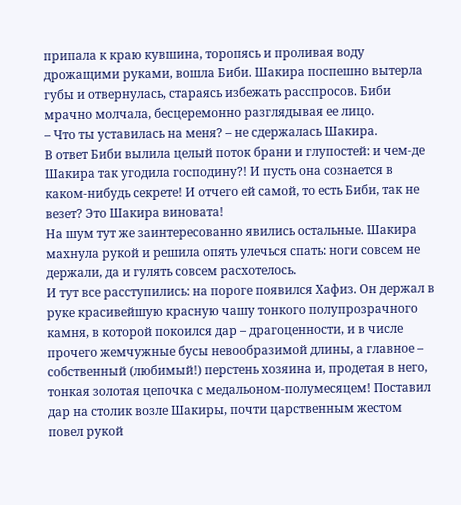припала к краю кувшина, торопясь и проливая воду дрожащими руками, вошла Биби. Шакира поспешно вытерла губы и отвернулась, стараясь избежать расспросов. Биби мрачно молчала, бесцеремонно разглядывая ее лицо.
– Что ты уставилась на меня? – не сдержалась Шакира.
В ответ Биби вылила целый поток брани и глупостей: и чем-де Шакира так угодила господину?! И пусть она сознается в каком-нибудь секрете! И отчего ей самой, то есть Биби, так не везет? Это Шакира виновата!
На шум тут же заинтересованно явились остальные. Шакира махнула рукой и решила опять улечься спать: ноги совсем не держали, да и гулять совсем расхотелось.
И тут все расступились: на пороге появился Хафиз. Он держал в руке красивейшую красную чашу тонкого полупрозрачного камня, в которой покоился дар – драгоценности, и в числе прочего жемчужные бусы невообразимой длины, а главное – собственный (любимый!) перстень хозяина и, продетая в него, тонкая золотая цепочка с медальоном-полумесяцем! Поставил дар на столик возле Шакиры, почти царственным жестом повел рукой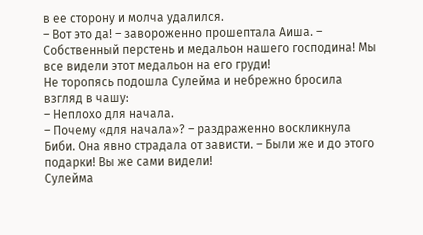в ее сторону и молча удалился.
– Вот это да! – завороженно прошептала Аиша. – Собственный перстень и медальон нашего господина! Мы все видели этот медальон на его груди!
Не торопясь подошла Сулейма и небрежно бросила взгляд в чашу:
– Неплохо для начала.
– Почему «для начала»? – раздраженно воскликнула Биби. Она явно страдала от зависти. – Были же и до этого подарки! Вы же сами видели!
Сулейма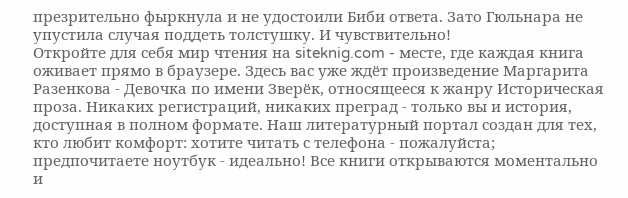презрительно фыркнула и не удостоили Биби ответа. Зато Гюльнара не упустила случая поддеть толстушку. И чувствительно!
Откройте для себя мир чтения на siteknig.com - месте, где каждая книга оживает прямо в браузере. Здесь вас уже ждёт произведение Маргарита Разенкова - Девочка по имени Зверёк, относящееся к жанру Историческая проза. Никаких регистраций, никаких преград - только вы и история, доступная в полном формате. Наш литературный портал создан для тех, кто любит комфорт: хотите читать с телефона - пожалуйста; предпочитаете ноутбук - идеально! Все книги открываются моментально и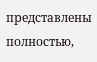представлены полностью,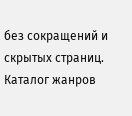без сокращений и скрытых страниц. Каталог жанров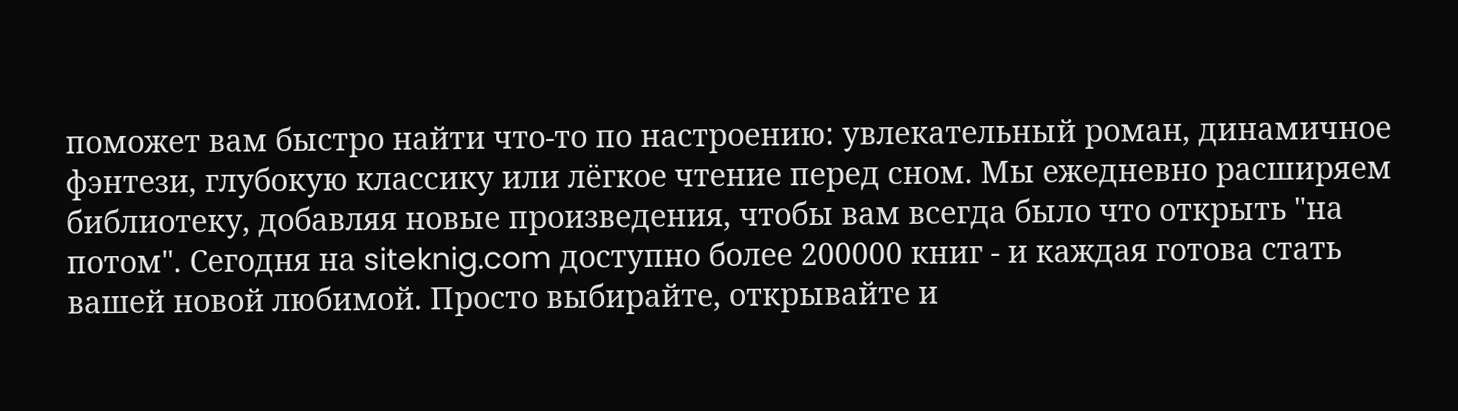поможет вам быстро найти что-то по настроению: увлекательный роман, динамичное фэнтези, глубокую классику или лёгкое чтение перед сном. Мы ежедневно расширяем библиотеку, добавляя новые произведения, чтобы вам всегда было что открыть "на потом". Сегодня на siteknig.com доступно более 200000 книг - и каждая готова стать вашей новой любимой. Просто выбирайте, открывайте и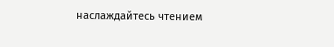наслаждайтесь чтением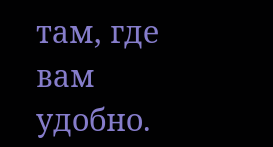там, где вам удобно.